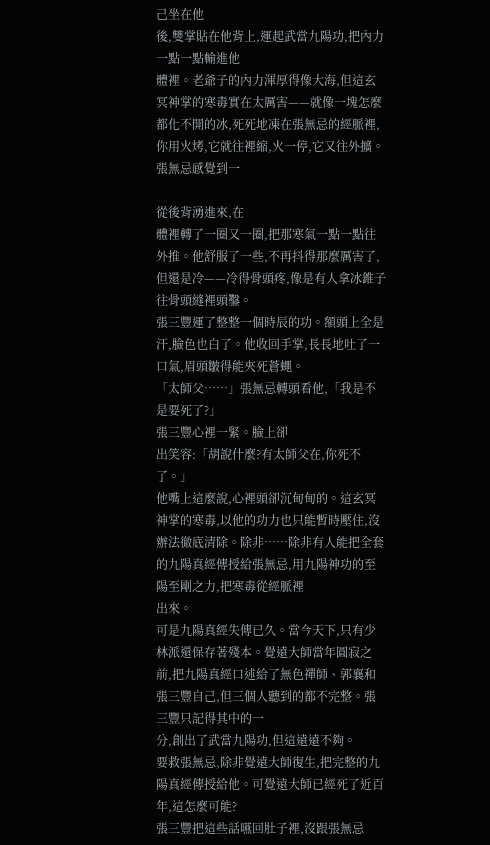己坐在他
後,雙掌貼在他背上,運起武當九陽功,把內力一點一點輸進他
體裡。老爺子的內力渾厚得像大海,但這玄冥神掌的寒毒實在太厲害——就像一塊怎麼都化不開的冰,死死地凍在張無忌的經脈裡,你用火烤,它就往裡縮,火一停,它又往外擴。
張無忌感覺到一

從後背湧進來,在
體裡轉了一圈又一圈,把那寒氣一點一點往外推。他舒服了一些,不再抖得那麼厲害了,但還是冷——冷得骨頭疼,像是有人拿冰錐子往骨頭縫裡頭鑿。
張三豐運了整整一個時辰的功。額頭上全是汗,臉色也白了。他收回手掌,長長地吐了一口氣,眉頭皺得能夾死蒼蠅。
「太師父……」張無忌轉頭看他,「我是不是要死了?」
張三豐心裡一緊。臉上卻
出笑容:「胡說什麼?有太師父在,你死不了。」
他嘴上這麼說,心裡頭卻沉甸甸的。這玄冥神掌的寒毒,以他的功力也只能暫時壓住,沒辦法徹底清除。除非……除非有人能把全套的九陽真經傳授給張無忌,用九陽神功的至陽至剛之力,把寒毒從經脈裡
出來。
可是九陽真經失傳已久。當今天下,只有少林派還保存著殘本。覺遠大師當年圓寂之前,把九陽真經口述給了無色禪師、郭襄和張三豐自己,但三個人聽到的都不完整。張三豐只記得其中的一
分,創出了武當九陽功,但這遠遠不夠。
要救張無忌,除非覺遠大師復生,把完整的九陽真經傳授給他。可覺遠大師已經死了近百年,這怎麼可能?
張三豐把這些話嚥回肚子裡,沒跟張無忌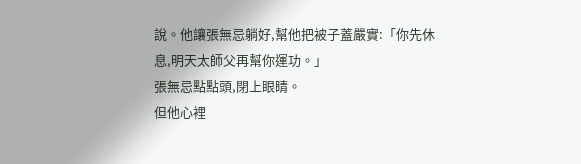說。他讓張無忌躺好,幫他把被子蓋嚴實:「你先休息,明天太師父再幫你運功。」
張無忌點點頭,閉上眼睛。
但他心裡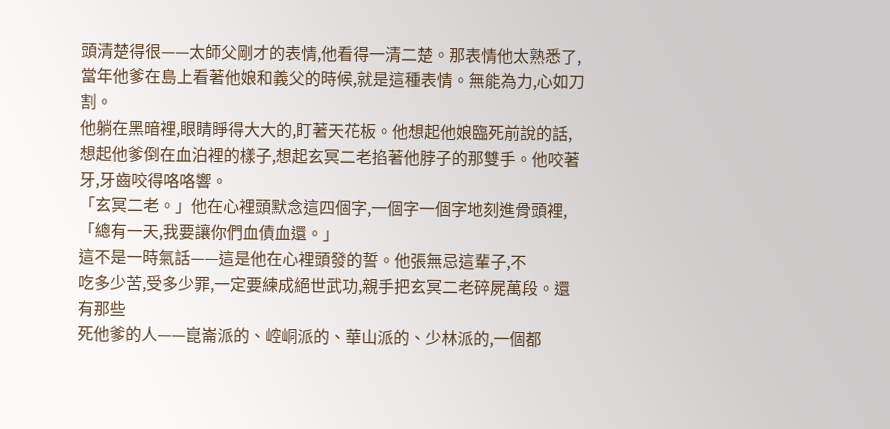頭清楚得很——太師父剛才的表情,他看得一清二楚。那表情他太熟悉了,當年他爹在島上看著他娘和義父的時候,就是這種表情。無能為力,心如刀割。
他躺在黑暗裡,眼睛睜得大大的,盯著天花板。他想起他娘臨死前說的話,想起他爹倒在血泊裡的樣子,想起玄冥二老掐著他脖子的那雙手。他咬著牙,牙齒咬得咯咯響。
「玄冥二老。」他在心裡頭默念這四個字,一個字一個字地刻進骨頭裡,「總有一天,我要讓你們血債血還。」
這不是一時氣話——這是他在心裡頭發的誓。他張無忌這輩子,不
吃多少苦,受多少罪,一定要練成絕世武功,親手把玄冥二老碎屍萬段。還有那些
死他爹的人——崑崙派的、崆峒派的、華山派的、少林派的,一個都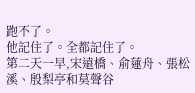跑不了。
他記住了。全都記住了。
第二天一早,宋遠橋、俞蓮舟、張松溪、殷梨亭和莫聲谷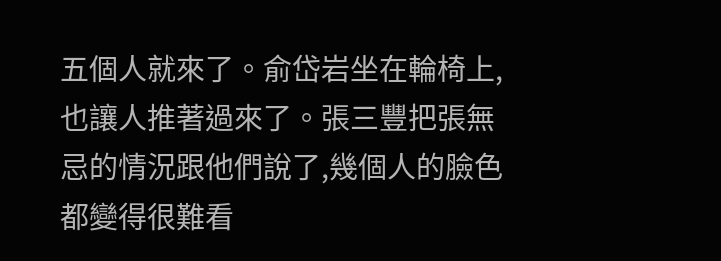五個人就來了。俞岱岩坐在輪椅上,也讓人推著過來了。張三豐把張無忌的情況跟他們說了,幾個人的臉色都變得很難看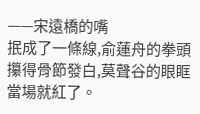——宋遠橋的嘴
抿成了一條線,俞蓮舟的拳頭攥得骨節發白,莫聲谷的眼眶當場就紅了。